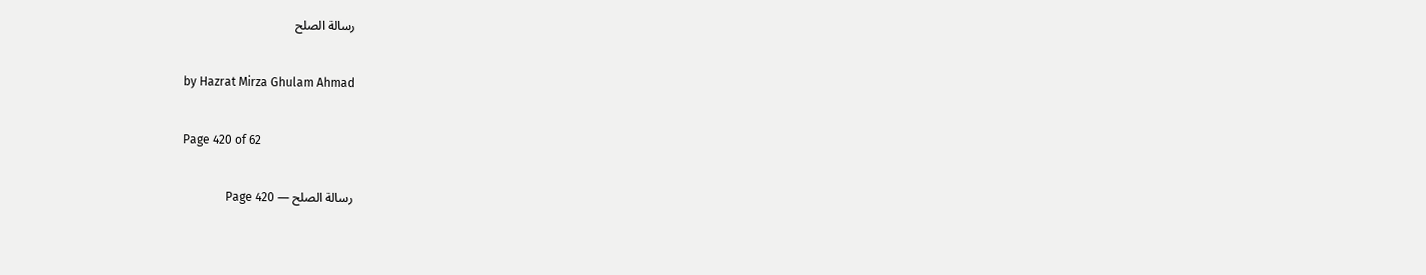رسالة الصلح

by Hazrat Mirza Ghulam Ahmad

Page 420 of 62

رسالة الصلح — Page 420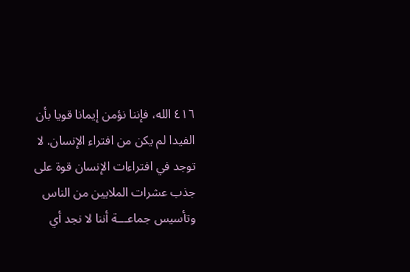٤١٦ الله، فإننا نؤمن إيمانا قويا بأن الفيدا لم يكن من افتراء الإنسان. لا توجد في افتراءات الإنسان قوة على جذب عشرات الملايين من الناس وتأسيس جماعـــة أننا لا نجد أي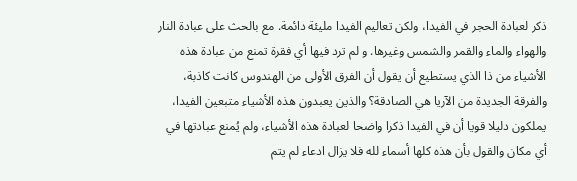ذكر لعبادة الحجر في الفيدا، ولكن تعاليم الفيدا مليئة دائمة. مع بالحث على عبادة النار والهواء والماء والقمر والشمس وغيرها. و لم ترد فيها أي فقرة تمنع من عبادة هذه الأشياء من ذا الذي يستطيع أن يقول أن الفرق الأولى من الهندوس كانت كاذبة، والفرقة الجديدة من الآريا هي الصادقة؟ والذين يعبدون هذه الأشياء متبعين الفيدا، يملكون دليلا قويا أن في الفيدا ذكرا واضحا لعبادة هذه الأشياء، ولم يُمنع عبادتها في أي مكان والقول بأن هذه كلها أسماء لله فلا يزال ادعاء لم يتم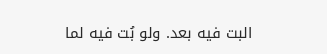البت فيه بعد. ولو بُت فيه لما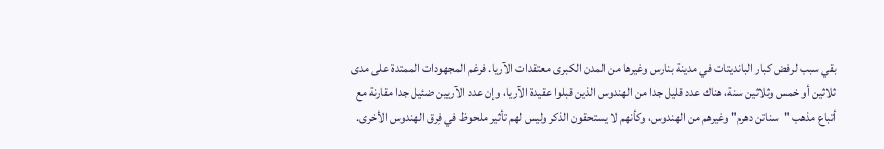بقي سبب لرفض كبار البانديتات في مدينة بنارس وغيرها من المدن الكبرى معتقدات الآريا. فرغم المجهودات الممتدة على مدى ثلاثين أو خمس وثلاثين سنة، هناك عدد قليل جدا من الهندوس الذين قبلوا عقيدة الآريا، وإن عدد الآريين ضئيل جدا مقارنة مع أتباع مذهب "سناتن دهرم" وغيرهم من الهندوس، وكأنهم لا يستحقون الذكر وليس لهم تأثير ملحوظ في فِرق الهندوس الأخرى.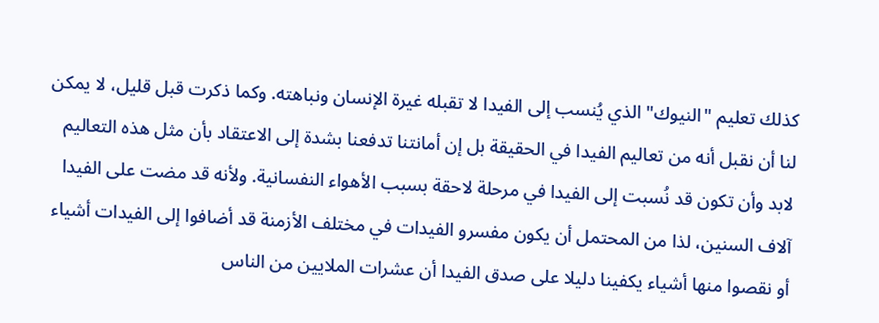كذلك تعليم "النيوك" الذي يُنسب إلى الفيدا لا تقبله غيرة الإنسان ونباهته. وكما ذكرت قبل قليل، لا يمكن لنا أن نقبل أنه من تعاليم الفيدا في الحقيقة بل إن أمانتنا تدفعنا بشدة إلى الاعتقاد بأن مثل هذه التعاليم لابد وأن تكون قد نُسبت إلى الفيدا في مرحلة لاحقة بسبب الأهواء النفسانية. ولأنه قد مضت على الفيدا آلاف السنين، لذا من المحتمل أن يكون مفسرو الفيدات في مختلف الأزمنة قد أضافوا إلى الفيدات أشياء أو نقصوا منها أشياء يكفينا دليلا على صدق الفيدا أن عشرات الملايين من الناس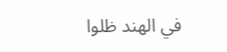في الهند ظلوا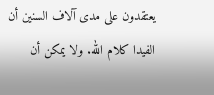يعتقدون على مدى آلاف السنين أن الفيدا كلام الله. ولا يمكن أن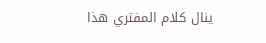ينال كلام المفتري هذا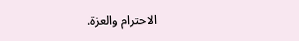الاحترام والعزة.